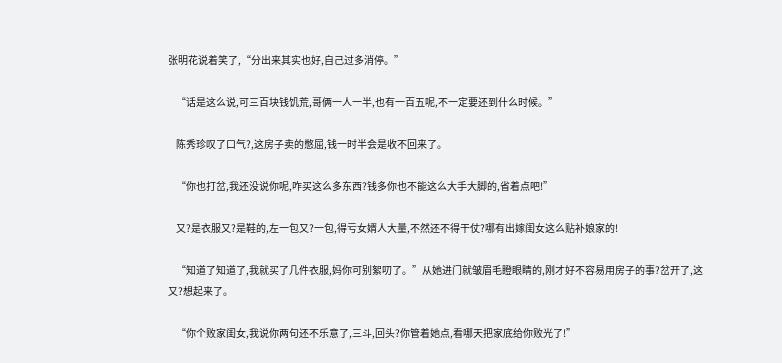张明花说着笑了,“分出来其实也好,自己过多消停。”

    “话是这么说,可三百块钱饥荒,哥俩一人一半,也有一百五呢,不一定要还到什么时候。”

    陈秀珍叹了口气?,这房子卖的憋屈,钱一时半会是收不回来了。

    “你也打岔,我还没说你呢,咋买这么多东西?钱多你也不能这么大手大脚的,省着点吧!”

    又?是衣服又?是鞋的,左一包又?一包,得亏女婿人大量,不然还不得干仗?哪有出嫁闺女这么贴补娘家的!

    “知道了知道了,我就买了几件衣服,妈你可别絮叨了。”从她进门就皱眉毛瞪眼睛的,刚才好不容易用房子的事?岔开了,这又?想起来了。

    “你个败家闺女,我说你两句还不乐意了,三斗,回头?你管着她点,看哪天把家底给你败光了!”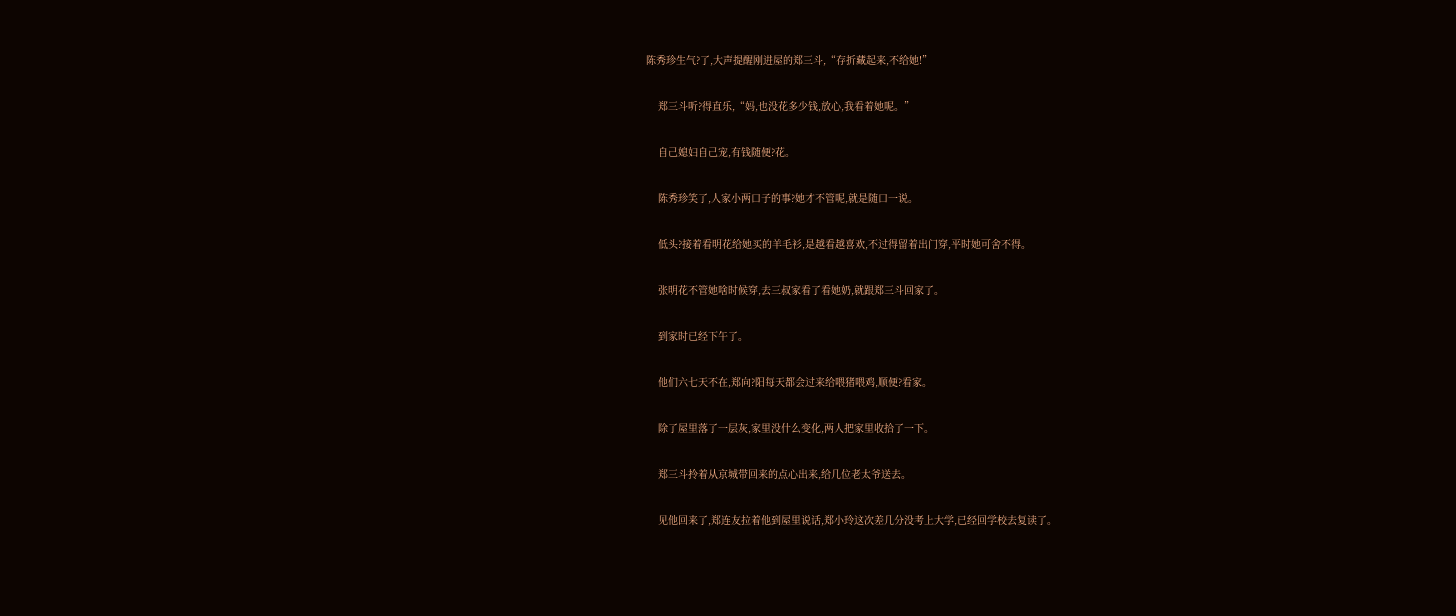陈秀珍生气?了,大声提醒刚进屋的郑三斗,“存折藏起来,不给她!”

    郑三斗听?得直乐,“妈,也没花多少钱,放心,我看着她呢。”

    自己媳妇自己宠,有钱随便?花。

    陈秀珍笑了,人家小两口子的事?她才不管呢,就是随口一说。

    低头?接着看明花给她买的羊毛衫,是越看越喜欢,不过得留着出门穿,平时她可舍不得。

    张明花不管她啥时候穿,去三叔家看了看她奶,就跟郑三斗回家了。

    到家时已经下午了。

    他们六七天不在,郑向?阳每天都会过来给喂猪喂鸡,顺便?看家。

    除了屋里落了一层灰,家里没什么变化,两人把家里收拾了一下。

    郑三斗拎着从京城带回来的点心出来,给几位老太爷送去。

    见他回来了,郑连友拉着他到屋里说话,郑小玲这次差几分没考上大学,已经回学校去复读了。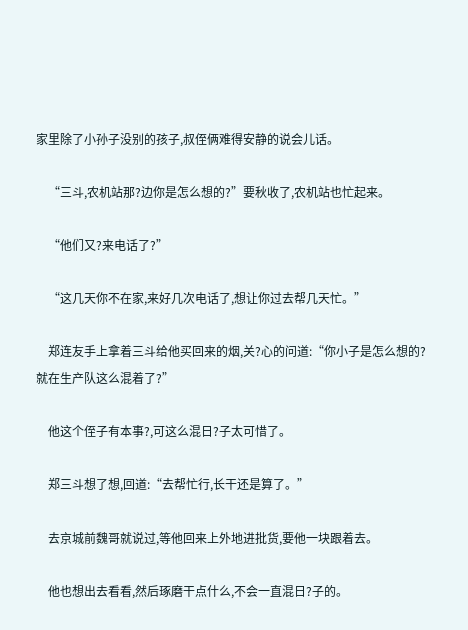家里除了小孙子没别的孩子,叔侄俩难得安静的说会儿话。

    “三斗,农机站那?边你是怎么想的?”要秋收了,农机站也忙起来。

    “他们又?来电话了?”

    “这几天你不在家,来好几次电话了,想让你过去帮几天忙。”

    郑连友手上拿着三斗给他买回来的烟,关?心的问道:“你小子是怎么想的?就在生产队这么混着了?”

    他这个侄子有本事?,可这么混日?子太可惜了。

    郑三斗想了想,回道:“去帮忙行,长干还是算了。”

    去京城前魏哥就说过,等他回来上外地进批货,要他一块跟着去。

    他也想出去看看,然后琢磨干点什么,不会一直混日?子的。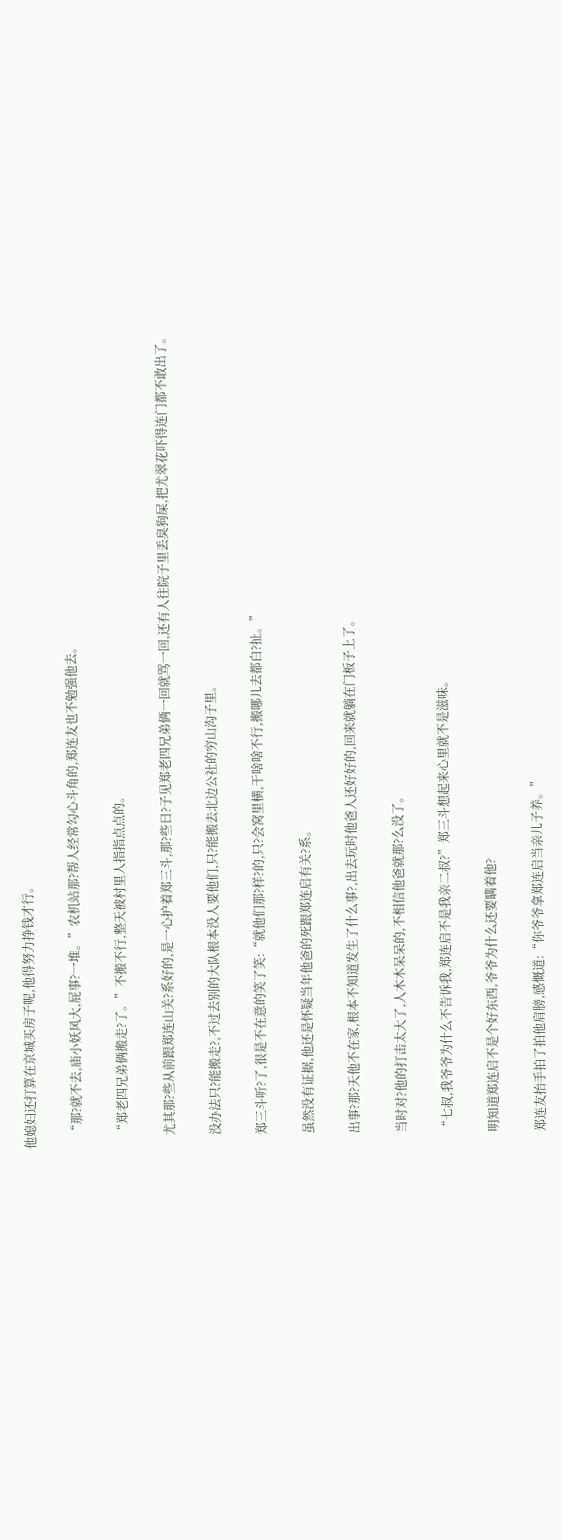他媳妇还打算在京城买房子呢,他得努力挣钱才行。

    “那?就不去,庙小妖风大,屁事?一堆。”农机站那?帮人经常勾心斗角的,郑连友也不勉强他去。

    “郑老四兄弟俩搬走?了。”不搬不行,整天被村里人指指点点的。

    尤其那?些从前跟郑连山关?系好的,是一心护着郑三斗,那?些日?子见郑老四兄弟俩一回就骂一回,还有人往院子里丢臭狗屎,把尤翠花吓得连门都不敢出了。

    没办法只?能搬走?,不过去别的大队根本没人要他们,只?能搬去北边公社的穷山沟子里。

    郑三斗听?了,很是不在意的笑了笑:“就他们那?样?的,只?会窝里横,干啥啥不行,搬哪儿去都白?扯。”

    虽然没有证据,他还是怀疑当年他爸的死跟郑连启有关?系。

    出事?那?天他不在家,根本不知道发生了什么事?,出去玩时他爸人还好好的,回来就躺在门板子上了。

    当时对?他的打击太大了,人木木呆呆的,不相信他爸就那?么没了。

    “七叔,我爷爷为什么不告诉我,郑连启不是我亲二叔?”郑三斗想起来心里就不是滋味。

    明知道郑连启不是个好东西,爷爷为什么还要瞒着他?

    郑连友抬手拍了拍他肩膀,感慨道:“你爷爷拿郑连启当亲儿子养。”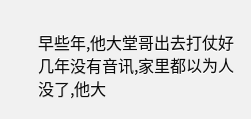早些年,他大堂哥出去打仗好几年没有音讯,家里都以为人没了,他大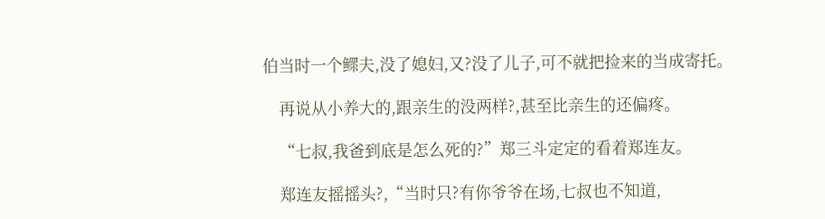伯当时一个鳏夫,没了媳妇,又?没了儿子,可不就把捡来的当成寄托。

    再说从小养大的,跟亲生的没两样?,甚至比亲生的还偏疼。

    “七叔,我爸到底是怎么死的?”郑三斗定定的看着郑连友。

    郑连友摇摇头?,“当时只?有你爷爷在场,七叔也不知道,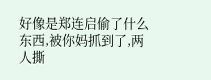好像是郑连启偷了什么东西,被你妈抓到了,两人撕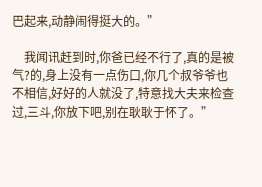巴起来,动静闹得挺大的。”

    我闻讯赶到时,你爸已经不行了,真的是被气?的,身上没有一点伤口,你几个叔爷爷也不相信,好好的人就没了,特意找大夫来检查过,三斗,你放下吧,别在耿耿于怀了。”